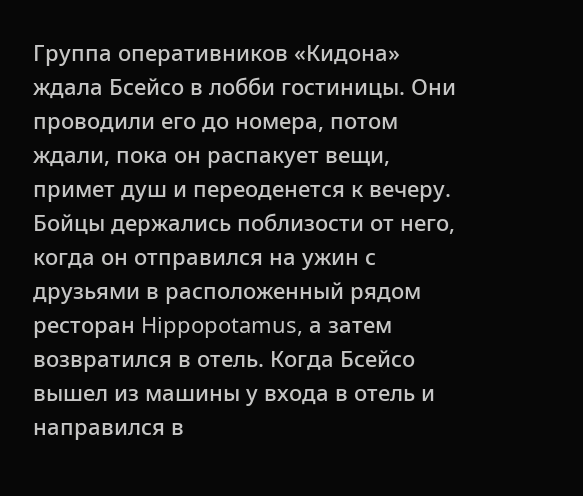Группа оперативников «Кидона» ждала Бсейсо в лобби гостиницы. Они проводили его до номера, потом ждали, пока он распакует вещи, примет душ и переоденется к вечеру. Бойцы держались поблизости от него, когда он отправился на ужин с друзьями в расположенный рядом ресторан Hippopotamus, а затем возвратился в отель. Когда Бсейсо вышел из машины у входа в отель и направился в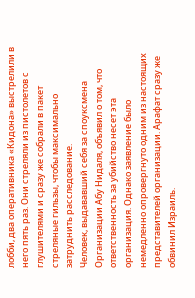лобби, два оперативника «Кидона» выстрелили в него пять раз. Они стреляли из пистолетов с глушителями и сразу же собрали в пакет стреляные гильзы, чтобы максимально затруднить расследование.
Человек, выдававший себя за споуксмена Организации Абу Нидаля, объявил о том, что ответственность за убийство несет эта организация. Однако заявление было немедленно опровергнуто одним из настоящих представителей организации. Арафат сразу же обвинил Израиль.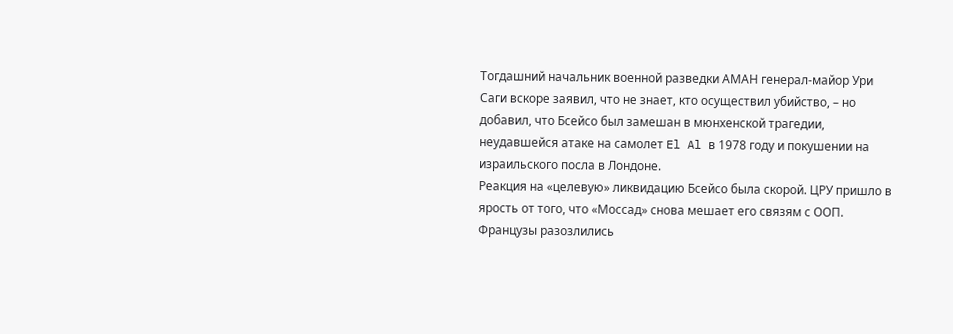Тогдашний начальник военной разведки АМАН генерал-майор Ури Саги вскоре заявил, что не знает, кто осуществил убийство, – но добавил, что Бсейсо был замешан в мюнхенской трагедии, неудавшейся атаке на самолет El Al в 1978 году и покушении на израильского посла в Лондоне.
Реакция на «целевую» ликвидацию Бсейсо была скорой. ЦРУ пришло в ярость от того, что «Моссад» снова мешает его связям с ООП. Французы разозлились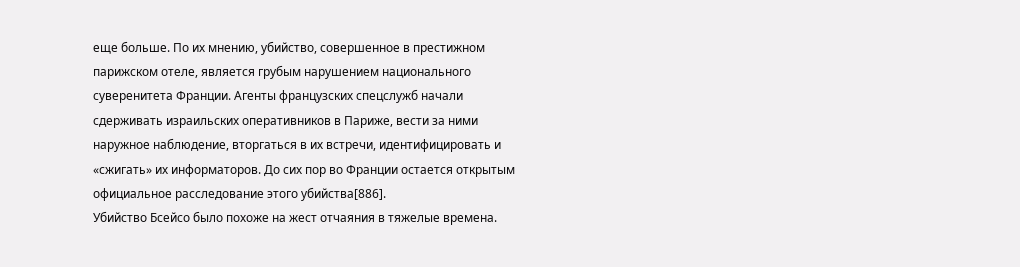еще больше. По их мнению, убийство, совершенное в престижном парижском отеле, является грубым нарушением национального суверенитета Франции. Агенты французских спецслужб начали сдерживать израильских оперативников в Париже, вести за ними наружное наблюдение, вторгаться в их встречи, идентифицировать и «сжигать» их информаторов. До сих пор во Франции остается открытым официальное расследование этого убийства[886].
Убийство Бсейсо было похоже на жест отчаяния в тяжелые времена.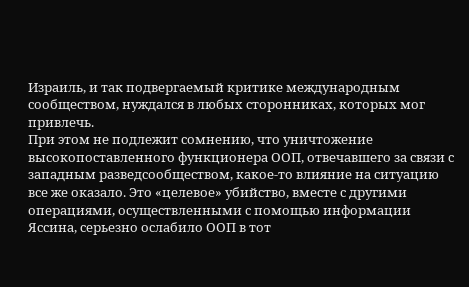Израиль, и так подвергаемый критике международным сообществом, нуждался в любых сторонниках, которых мог привлечь.
При этом не подлежит сомнению, что уничтожение высокопоставленного функционера ООП, отвечавшего за связи с западным разведсообществом, какое-то влияние на ситуацию все же оказало. Это «целевое» убийство, вместе с другими операциями, осуществленными с помощью информации Яссина, серьезно ослабило ООП в тот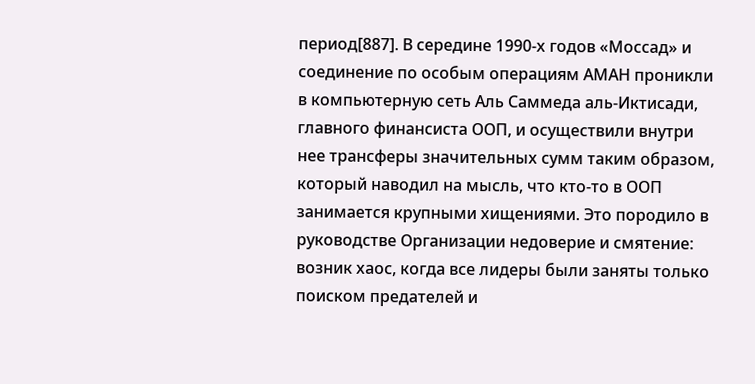период[887]. В середине 1990-х годов «Моссад» и соединение по особым операциям АМАН проникли в компьютерную сеть Аль Саммеда аль-Иктисади, главного финансиста ООП, и осуществили внутри нее трансферы значительных сумм таким образом, который наводил на мысль, что кто-то в ООП занимается крупными хищениями. Это породило в руководстве Организации недоверие и смятение: возник хаос, когда все лидеры были заняты только поиском предателей и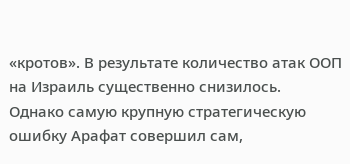«кротов». В результате количество атак ООП на Израиль существенно снизилось.
Однако самую крупную стратегическую ошибку Арафат совершил сам,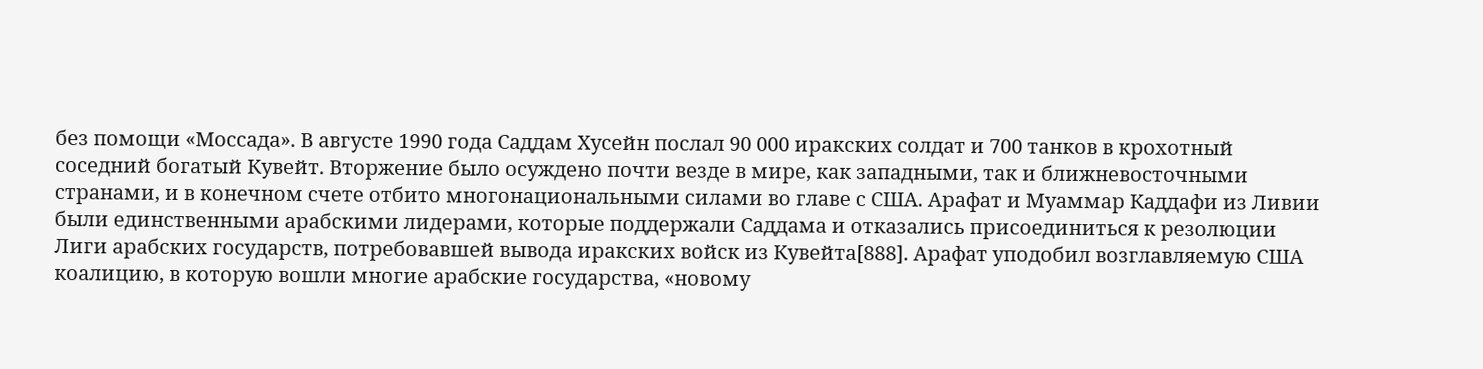без помощи «Моссада». В августе 1990 года Саддам Хусейн послал 90 000 иракских солдат и 700 танков в крохотный соседний богатый Кувейт. Вторжение было осуждено почти везде в мире, как западными, так и ближневосточными странами, и в конечном счете отбито многонациональными силами во главе с США. Арафат и Муаммар Каддафи из Ливии были единственными арабскими лидерами, которые поддержали Саддама и отказались присоединиться к резолюции Лиги арабских государств, потребовавшей вывода иракских войск из Кувейта[888]. Арафат уподобил возглавляемую США коалицию, в которую вошли многие арабские государства, «новому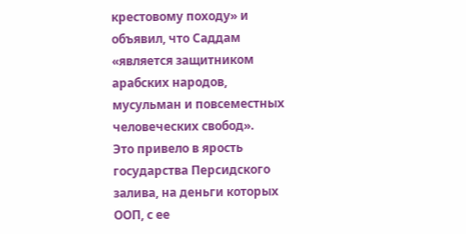крестовому походу» и объявил, что Саддам «является защитником арабских народов, мусульман и повсеместных человеческих свобод».
Это привело в ярость государства Персидского залива, на деньги которых ООП, с ее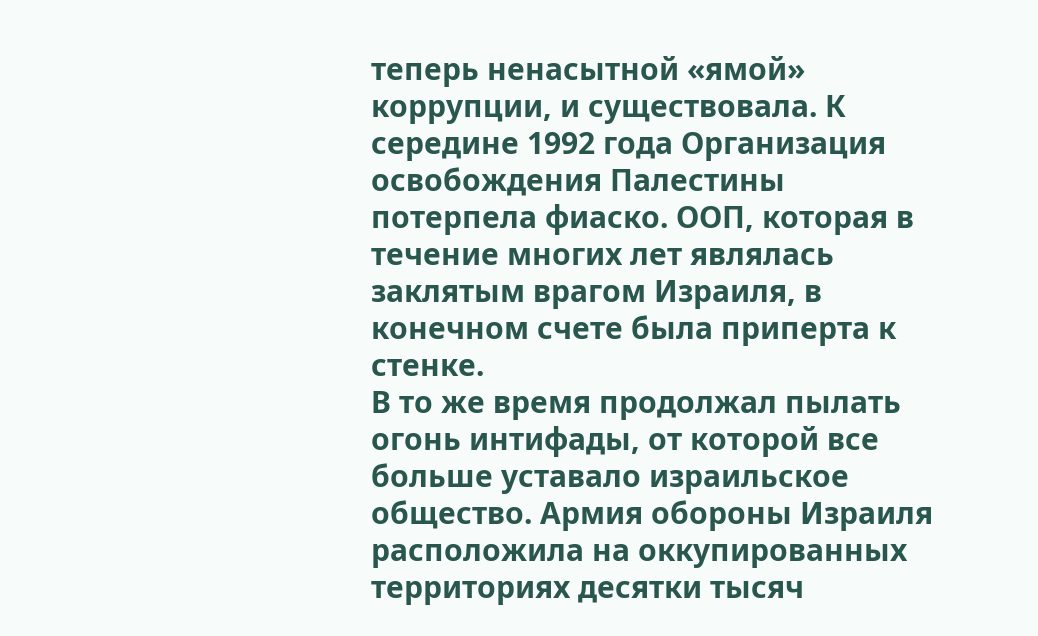теперь ненасытной «ямой» коррупции, и существовала. К середине 1992 года Организация освобождения Палестины потерпела фиаско. ООП, которая в течение многих лет являлась заклятым врагом Израиля, в конечном счете была приперта к стенке.
В то же время продолжал пылать огонь интифады, от которой все больше уставало израильское общество. Армия обороны Израиля расположила на оккупированных территориях десятки тысяч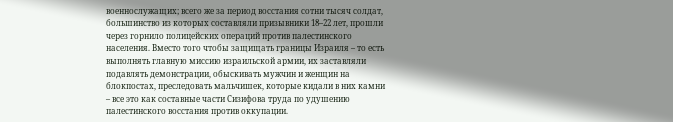военнослужащих; всего же за период восстания сотни тысяч солдат, большинство из которых составляли призывники 18–22 лет, прошли через горнило полицейских операций против палестинского населения. Вместо того чтобы защищать границы Израиля – то есть выполнять главную миссию израильской армии, их заставляли подавлять демонстрации, обыскивать мужчин и женщин на блокпостах, преследовать мальчишек, которые кидали в них камни – все это как составные части Сизифова труда по удушению палестинского восстания против оккупации.